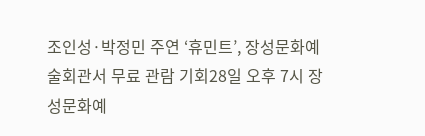조인성·박정민 주연 ‘휴민트’, 장성문화예술회관서 무료 관람 기회28일 오후 7시 장성문화예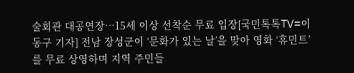술회관 대공연장…15세 이상 선착순 무료 입장[국민톡톡TV=이동구 기자] 전남 장성군이 ‘문화가 있는 날’을 맞아 영화 ‘휴민트’를 무료 상영하며 지역 주민들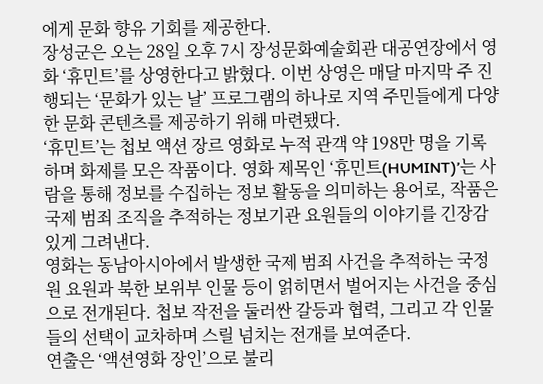에게 문화 향유 기회를 제공한다.
장성군은 오는 28일 오후 7시 장성문화예술회관 대공연장에서 영화 ‘휴민트’를 상영한다고 밝혔다. 이번 상영은 매달 마지막 주 진행되는 ‘문화가 있는 날’ 프로그램의 하나로 지역 주민들에게 다양한 문화 콘텐츠를 제공하기 위해 마련됐다.
‘휴민트’는 첩보 액션 장르 영화로 누적 관객 약 198만 명을 기록하며 화제를 모은 작품이다. 영화 제목인 ‘휴민트(HUMINT)’는 사람을 통해 정보를 수집하는 정보 활동을 의미하는 용어로, 작품은 국제 범죄 조직을 추적하는 정보기관 요원들의 이야기를 긴장감 있게 그려낸다.
영화는 동남아시아에서 발생한 국제 범죄 사건을 추적하는 국정원 요원과 북한 보위부 인물 등이 얽히면서 벌어지는 사건을 중심으로 전개된다. 첩보 작전을 둘러싼 갈등과 협력, 그리고 각 인물들의 선택이 교차하며 스릴 넘치는 전개를 보여준다.
연출은 ‘액션영화 장인’으로 불리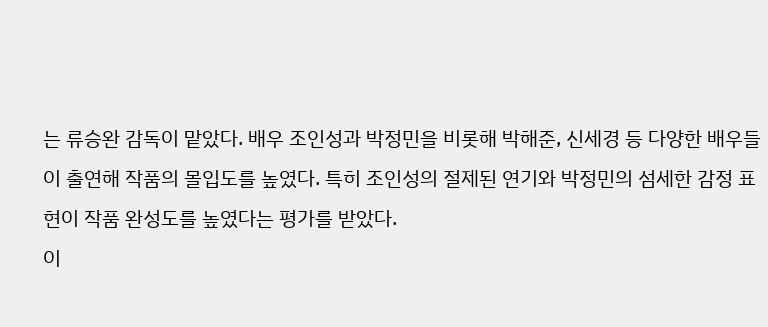는 류승완 감독이 맡았다. 배우 조인성과 박정민을 비롯해 박해준, 신세경 등 다양한 배우들이 출연해 작품의 몰입도를 높였다. 특히 조인성의 절제된 연기와 박정민의 섬세한 감정 표현이 작품 완성도를 높였다는 평가를 받았다.
이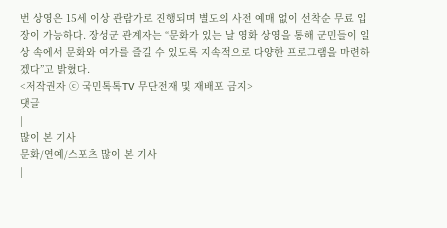번 상영은 15세 이상 관람가로 진행되며 별도의 사전 예매 없이 선착순 무료 입장이 가능하다. 장성군 관계자는 “문화가 있는 날 영화 상영을 통해 군민들이 일상 속에서 문화와 여가를 즐길 수 있도록 지속적으로 다양한 프로그램을 마련하겠다”고 밝혔다.
<저작권자 ⓒ 국민톡톡TV 무단전재 및 재배포 금지>
댓글
|
많이 본 기사
문화/연예/스포츠 많이 본 기사
|